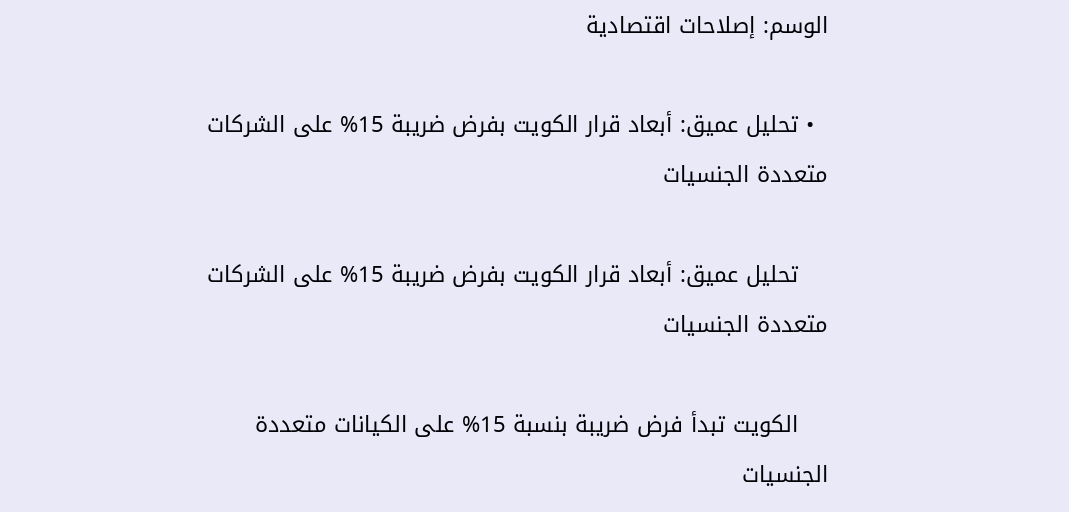الوسم: إصلاحات اقتصادية

  • تحليل عميق: أبعاد قرار الكويت بفرض ضريبة 15% على الشركات متعددة الجنسيات

    تحليل عميق: أبعاد قرار الكويت بفرض ضريبة 15% على الشركات متعددة الجنسيات

    الكويت تبدأ فرض ضريبة بنسبة 15% على الكيانات متعددة الجنسيات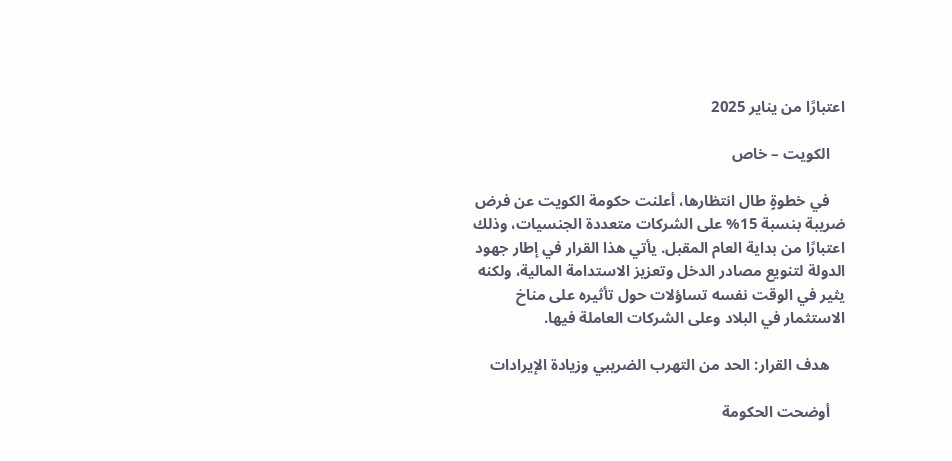اعتبارًا من يناير 2025

    الكويت – خاص

    في خطوةٍ طال انتظارها، أعلنت حكومة الكويت عن فرض ضريبة بنسبة 15% على الشركات متعددة الجنسيات، وذلك اعتبارًا من بداية العام المقبل. يأتي هذا القرار في إطار جهود الدولة لتنويع مصادر الدخل وتعزيز الاستدامة المالية، ولكنه يثير في الوقت نفسه تساؤلات حول تأثيره على مناخ الاستثمار في البلاد وعلى الشركات العاملة فيها.

    هدف القرار: الحد من التهرب الضريبي وزيادة الإيرادات

    أوضحت الحكومة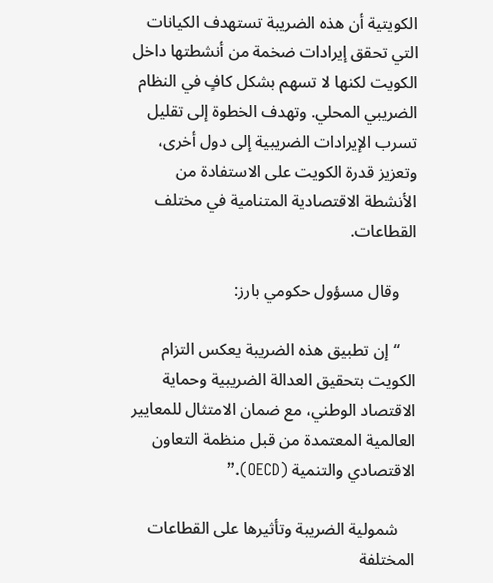الكويتية أن هذه الضريبة تستهدف الكيانات التي تحقق إيرادات ضخمة من أنشطتها داخل الكويت لكنها لا تسهم بشكل كافٍ في النظام الضريبي المحلي. وتهدف الخطوة إلى تقليل تسرب الإيرادات الضريبية إلى دول أخرى، وتعزيز قدرة الكويت على الاستفادة من الأنشطة الاقتصادية المتنامية في مختلف القطاعات.

    وقال مسؤول حكومي بارز:

    “إن تطبيق هذه الضريبة يعكس التزام الكويت بتحقيق العدالة الضريبية وحماية الاقتصاد الوطني، مع ضمان الامتثال للمعايير العالمية المعتمدة من قبل منظمة التعاون الاقتصادي والتنمية (OECD).”

    شمولية الضريبة وتأثيرها على القطاعات المختلفة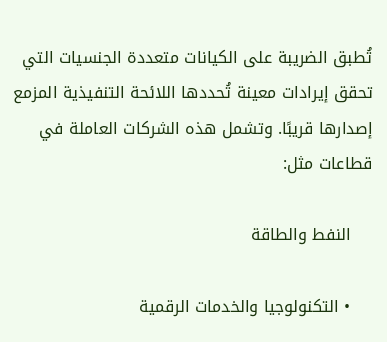تُطبق الضريبة على الكيانات متعددة الجنسيات التي تحقق إيرادات معينة تُحددها اللائحة التنفيذية المزمع إصدارها قريبًا. وتشمل هذه الشركات العاملة في قطاعات مثل:

    النفط والطاقة

    • التكنولوجيا والخدمات الرقمية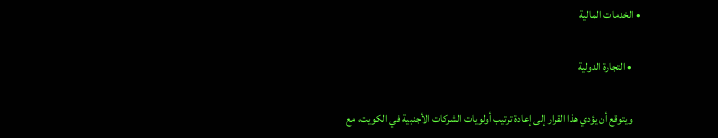• الخدمات المالية

    • التجارة الدولية

    ويتوقع أن يؤدي هذا القرار إلى إعادة ترتيب أولويات الشركات الأجنبية في الكويت، مع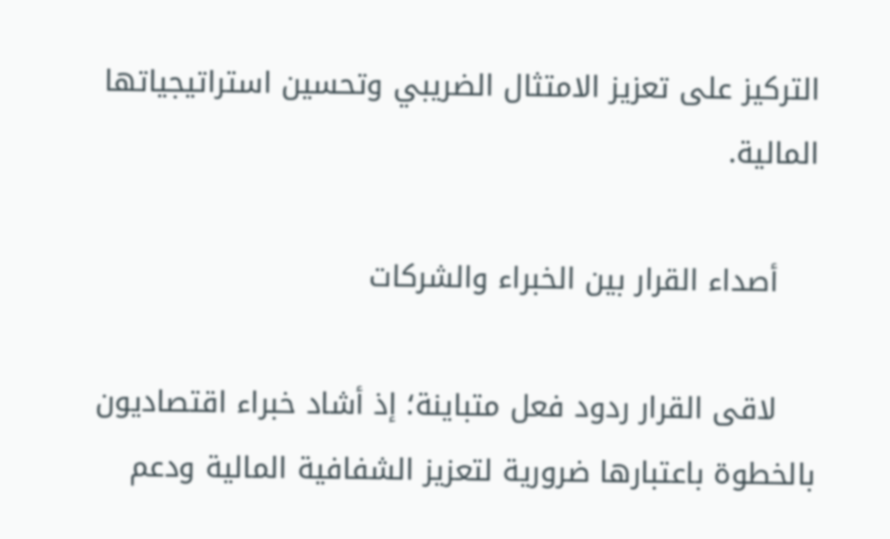التركيز على تعزيز الامتثال الضريبي وتحسين استراتيجياتها المالية.

    أصداء القرار بين الخبراء والشركات

    لاقى القرار ردود فعل متباينة؛ إذ أشاد خبراء اقتصاديون بالخطوة باعتبارها ضرورية لتعزيز الشفافية المالية ودعم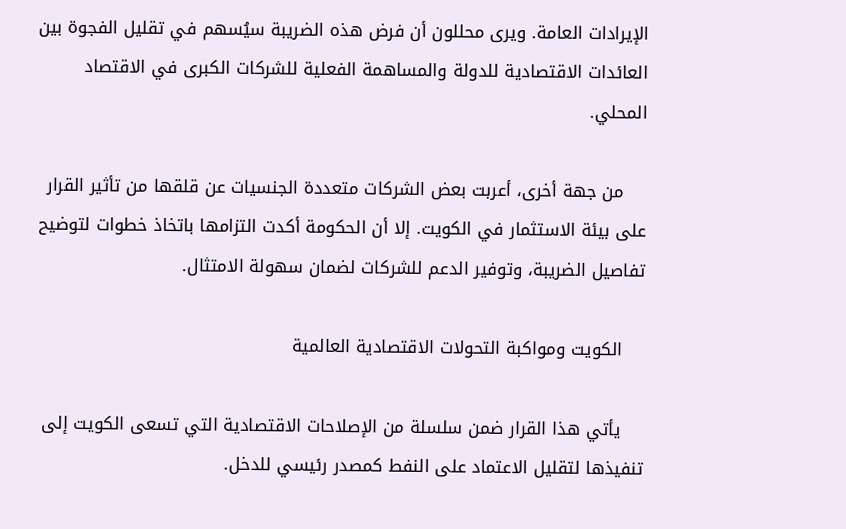الإيرادات العامة. ويرى محللون أن فرض هذه الضريبة سيُسهم في تقليل الفجوة بين العائدات الاقتصادية للدولة والمساهمة الفعلية للشركات الكبرى في الاقتصاد المحلي.

    من جهة أخرى، أعربت بعض الشركات متعددة الجنسيات عن قلقها من تأثير القرار على بيئة الاستثمار في الكويت. إلا أن الحكومة أكدت التزامها باتخاذ خطوات لتوضيح تفاصيل الضريبة، وتوفير الدعم للشركات لضمان سهولة الامتثال.

    الكويت ومواكبة التحولات الاقتصادية العالمية

    يأتي هذا القرار ضمن سلسلة من الإصلاحات الاقتصادية التي تسعى الكويت إلى تنفيذها لتقليل الاعتماد على النفط كمصدر رئيسي للدخل.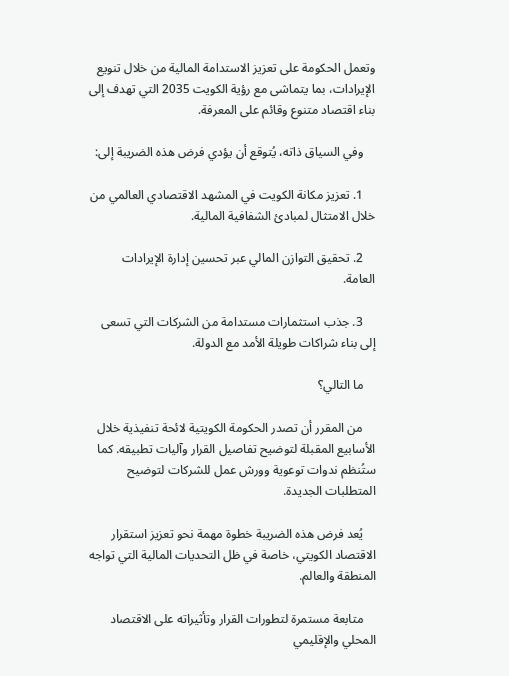وتعمل الحكومة على تعزيز الاستدامة المالية من خلال تنويع الإيرادات، بما يتماشى مع رؤية الكويت 2035 التي تهدف إلى بناء اقتصاد متنوع وقائم على المعرفة.

    وفي السياق ذاته، يُتوقع أن يؤدي فرض هذه الضريبة إلى:

    1. تعزيز مكانة الكويت في المشهد الاقتصادي العالمي من خلال الامتثال لمبادئ الشفافية المالية.

    2. تحقيق التوازن المالي عبر تحسين إدارة الإيرادات العامة.

    3. جذب استثمارات مستدامة من الشركات التي تسعى إلى بناء شراكات طويلة الأمد مع الدولة.

    ما التالي؟

    من المقرر أن تصدر الحكومة الكويتية لائحة تنفيذية خلال الأسابيع المقبلة لتوضيح تفاصيل القرار وآليات تطبيقه. كما ستُنظم ندوات توعوية وورش عمل للشركات لتوضيح المتطلبات الجديدة.

    يُعد فرض هذه الضريبة خطوة مهمة نحو تعزيز استقرار الاقتصاد الكويتي، خاصة في ظل التحديات المالية التي تواجه المنطقة والعالم.

    متابعة مستمرة لتطورات القرار وتأثيراته على الاقتصاد المحلي والإقليمي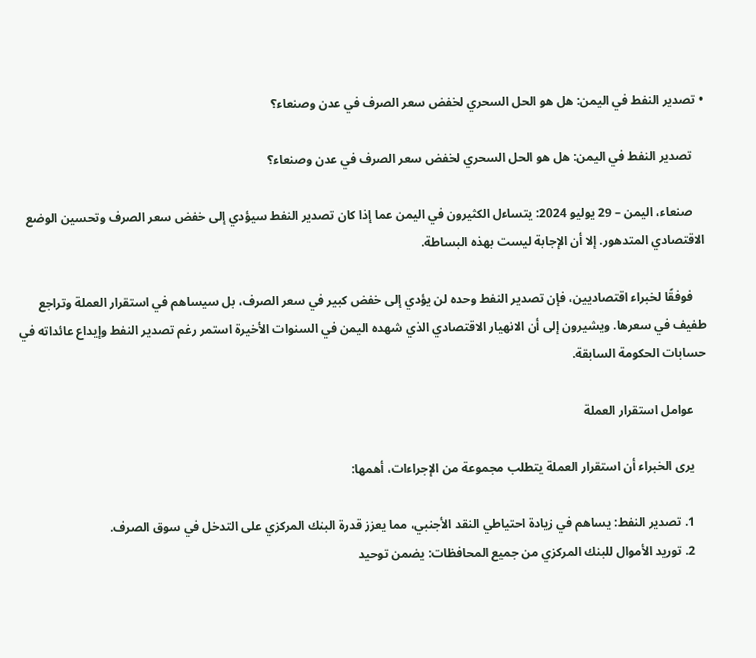• تصدير النفط في اليمن: هل هو الحل السحري لخفض سعر الصرف في عدن وصنعاء؟

    تصدير النفط في اليمن: هل هو الحل السحري لخفض سعر الصرف في عدن وصنعاء؟

    صنعاء، اليمن – 29 يوليو 2024: يتساءل الكثيرون في اليمن عما إذا كان تصدير النفط سيؤدي إلى خفض سعر الصرف وتحسين الوضع الاقتصادي المتدهور. إلا أن الإجابة ليست بهذه البساطة.

    فوفقًا لخبراء اقتصاديين، فإن تصدير النفط وحده لن يؤدي إلى خفض كبير في سعر الصرف، بل سيساهم في استقرار العملة وتراجع طفيف في سعرها. ويشيرون إلى أن الانهيار الاقتصادي الذي شهده اليمن في السنوات الأخيرة استمر رغم تصدير النفط وإيداع عائداته في حسابات الحكومة السابقة.

    عوامل استقرار العملة

    يرى الخبراء أن استقرار العملة يتطلب مجموعة من الإجراءات، أهمها:

    1. تصدير النفط: يساهم في زيادة احتياطي النقد الأجنبي، مما يعزز قدرة البنك المركزي على التدخل في سوق الصرف.
    2. توريد الأموال للبنك المركزي من جميع المحافظات: يضمن توحيد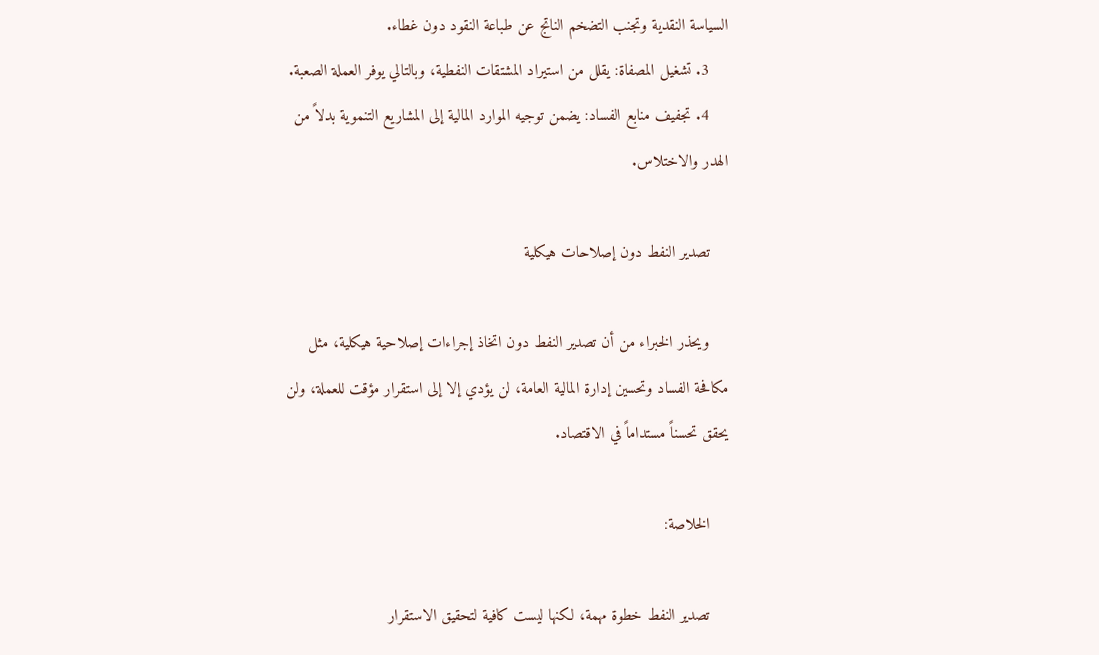السياسة النقدية وتجنب التضخم الناتج عن طباعة النقود دون غطاء.
    3. تشغيل المصفاة: يقلل من استيراد المشتقات النفطية، وبالتالي يوفر العملة الصعبة.
    4. تجفيف منابع الفساد: يضمن توجيه الموارد المالية إلى المشاريع التنموية بدلاً من الهدر والاختلاس.

    تصدير النفط دون إصلاحات هيكلية

    ويحذر الخبراء من أن تصدير النفط دون اتخاذ إجراءات إصلاحية هيكلية، مثل مكافحة الفساد وتحسين إدارة المالية العامة، لن يؤدي إلا إلى استقرار مؤقت للعملة، ولن يحقق تحسناً مستداماً في الاقتصاد.

    الخلاصة:

    تصدير النفط خطوة مهمة، لكنها ليست كافية لتحقيق الاستقرار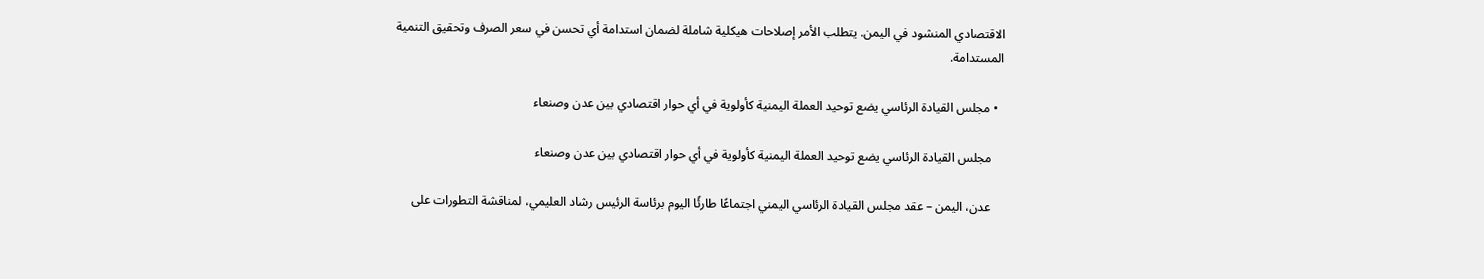الاقتصادي المنشود في اليمن. يتطلب الأمر إصلاحات هيكلية شاملة لضمان استدامة أي تحسن في سعر الصرف وتحقيق التنمية المستدامة.

  • مجلس القيادة الرئاسي يضع توحيد العملة اليمنية كأولوية في أي حوار اقتصادي بين عدن وصنعاء

    مجلس القيادة الرئاسي يضع توحيد العملة اليمنية كأولوية في أي حوار اقتصادي بين عدن وصنعاء

    عدن، اليمن – عقد مجلس القيادة الرئاسي اليمني اجتماعًا طارئًا اليوم برئاسة الرئيس رشاد العليمي، لمناقشة التطورات على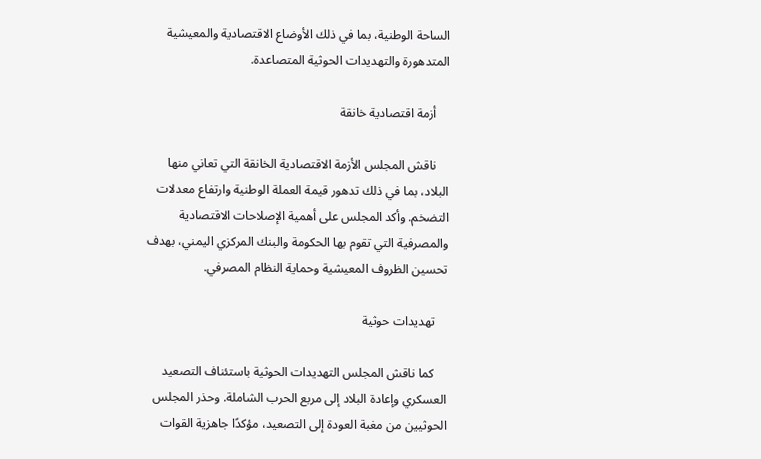الساحة الوطنية، بما في ذلك الأوضاع الاقتصادية والمعيشية المتدهورة والتهديدات الحوثية المتصاعدة.

    أزمة اقتصادية خانقة

    ناقش المجلس الأزمة الاقتصادية الخانقة التي تعاني منها البلاد، بما في ذلك تدهور قيمة العملة الوطنية وارتفاع معدلات التضخم. وأكد المجلس على أهمية الإصلاحات الاقتصادية والمصرفية التي تقوم بها الحكومة والبنك المركزي اليمني، بهدف تحسين الظروف المعيشية وحماية النظام المصرفي.

    تهديدات حوثية

    كما ناقش المجلس التهديدات الحوثية باستئناف التصعيد العسكري وإعادة البلاد إلى مربع الحرب الشاملة. وحذر المجلس الحوثيين من مغبة العودة إلى التصعيد، مؤكدًا جاهزية القوات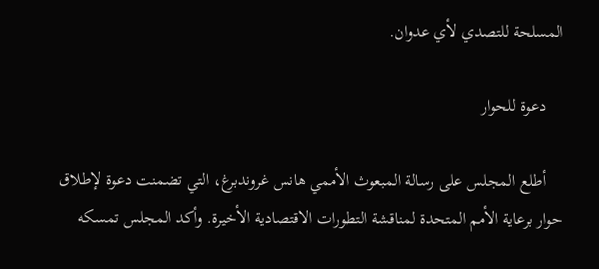المسلحة للتصدي لأي عدوان.

    دعوة للحوار

    أطلع المجلس على رسالة المبعوث الأممي هانس غروندبرغ، التي تضمنت دعوة لإطلاق حوار برعاية الأمم المتحدة لمناقشة التطورات الاقتصادية الأخيرة. وأكد المجلس تمسكه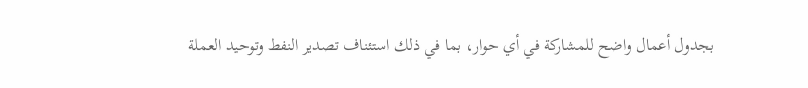بجدول أعمال واضح للمشاركة في أي حوار، بما في ذلك استئناف تصدير النفط وتوحيد العملة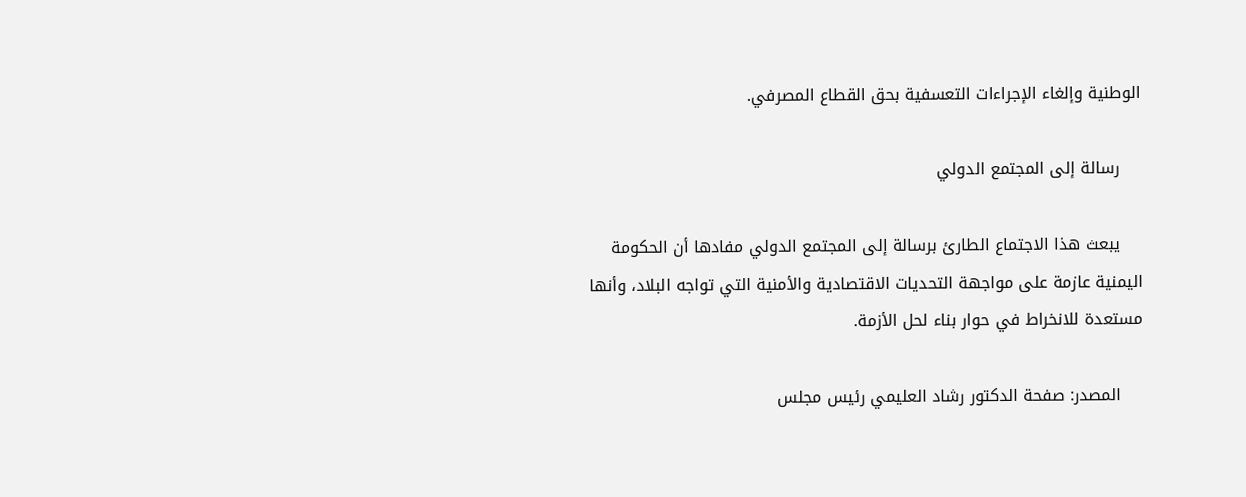الوطنية وإلغاء الإجراءات التعسفية بحق القطاع المصرفي.

    رسالة إلى المجتمع الدولي

    يبعث هذا الاجتماع الطارئ برسالة إلى المجتمع الدولي مفادها أن الحكومة اليمنية عازمة على مواجهة التحديات الاقتصادية والأمنية التي تواجه البلاد، وأنها مستعدة للانخراط في حوار بناء لحل الأزمة.

    المصدر: صفحة الدكتور رشاد العليمي رئيس مجلس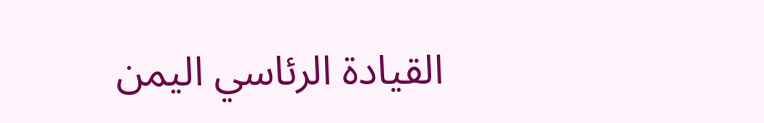القيادة الرئاسي اليمن